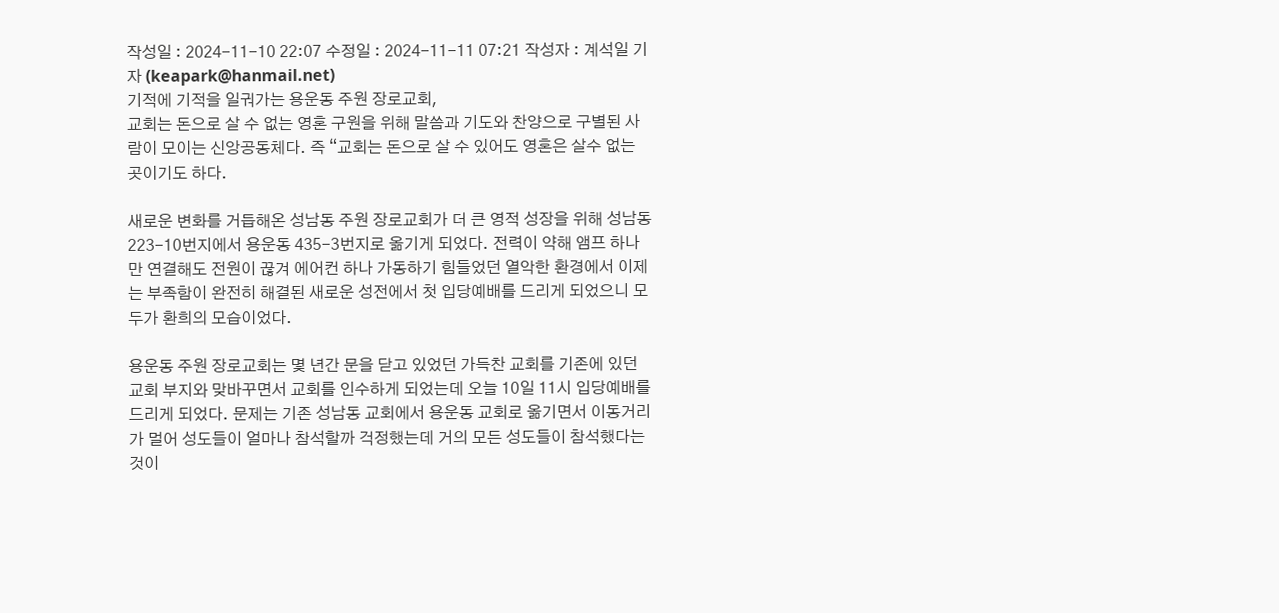작성일 : 2024-11-10 22:07 수정일 : 2024-11-11 07:21 작성자 : 계석일 기자 (keapark@hanmail.net)
기적에 기적을 일궈가는 용운동 주원 장로교회,
교회는 돈으로 살 수 없는 영혼 구원을 위해 말씀과 기도와 찬양으로 구별된 사람이 모이는 신앙공동체다. 즉 “교회는 돈으로 살 수 있어도 영혼은 살수 없는 곳이기도 하다.

새로운 변화를 거듭해온 성남동 주원 장로교회가 더 큰 영적 성장을 위해 성남동 223-10번지에서 용운동 435-3번지로 옮기게 되었다. 전력이 약해 앰프 하나만 연결해도 전원이 끊겨 에어컨 하나 가동하기 힘들었던 열악한 환경에서 이제는 부족함이 완전히 해결된 새로운 성전에서 첫 입당예배를 드리게 되었으니 모두가 환희의 모습이었다.

용운동 주원 장로교회는 몇 년간 문을 닫고 있었던 가득찬 교회를 기존에 있던 교회 부지와 맞바꾸면서 교회를 인수하게 되었는데 오늘 10일 11시 입당예배를 드리게 되었다. 문제는 기존 성남동 교회에서 용운동 교회로 옮기면서 이동거리가 멀어 성도들이 얼마나 참석할까 걱정했는데 거의 모든 성도들이 참석했다는 것이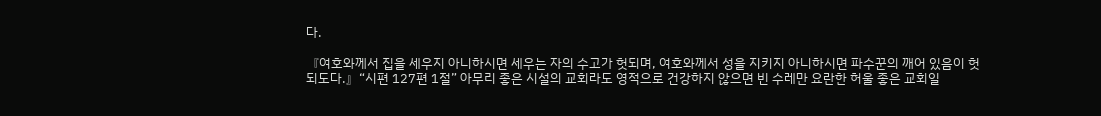다.

『여호와께서 집을 세우지 아니하시면 세우는 자의 수고가 헛되며, 여호와께서 성을 지키지 아니하시면 파수꾼의 깨어 있음이 헛되도다.』“시편 127편 1절” 아무리 좋은 시설의 교회라도 영적으로 건강하지 않으면 빈 수레만 요란한 허울 좋은 교회일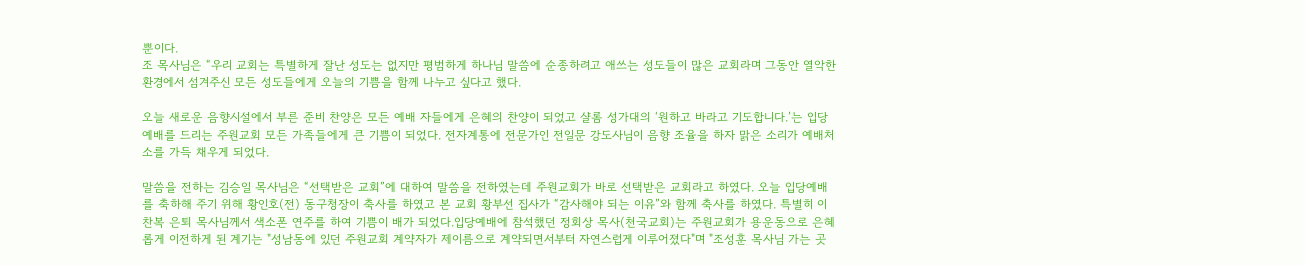뿐이다.
조 목사님은 “우리 교회는 특별하게 잘난 성도는 없지만 평범하게 하나님 말씀에 순종하려고 애쓰는 성도들이 많은 교회라며 그동안 열악한 환경에서 섬겨주신 모든 성도들에게 오늘의 기쁨을 함께 나누고 싶다고 했다.

오늘 새로운 음향시설에서 부른 준비 찬양은 모든 예배 자들에게 은혜의 찬양이 되었고 샬롬 성가대의 ‘원하고 바라고 기도합니다.’는 입당예배를 드리는 주원교회 모든 가족들에게 큰 기쁨이 되었다. 전자계통에 전문가인 전일문 강도사님이 음향 조율을 하자 맑은 소리가 예배처소를 가득 채우게 되었다.

말씀을 전하는 김승일 목사님은 “선택받은 교회”에 대하여 말씀을 전하였는데 주원교회가 바로 선택받은 교회라고 하였다. 오늘 입당예배를 축하해 주기 위해 황인호(전) 동구청장이 축사를 하였고 본 교회 황부선 집사가 “감사해야 되는 이유”와 함께 축사를 하였다. 특별히 이찬복 은퇴 목사님께서 색소폰 연주를 하여 기쁨이 배가 되었다.입당예배에 참석했던 정회상 목사(천국교회)는 주원교회가 용운동으로 은혜롭게 이전하게 된 계기는 "성남동에 있던 주원교회 계약자가 제이름으로 계약되면서부터 자연스럽게 이루어졌다"며 "조성훈 목사님 가는 곳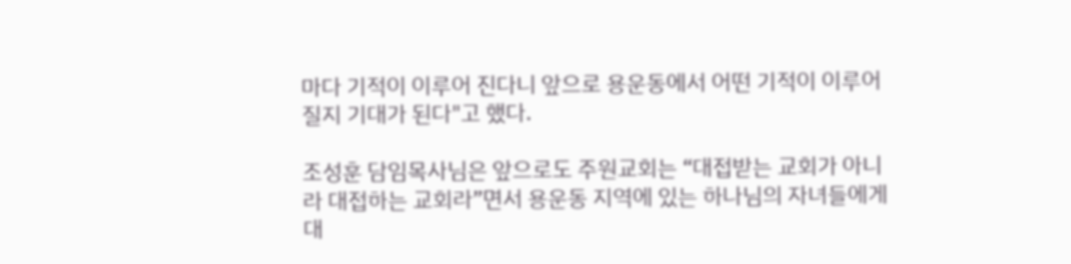마다 기적이 이루어 진다니 앞으로 용운동에서 어떤 기적이 이루어질지 기대가 된다"고 했다.

조성훈 담임목사님은 앞으로도 주원교회는 “대접받는 교회가 아니라 대접하는 교회라”면서 용운동 지역에 있는 하나님의 자녀들에게 대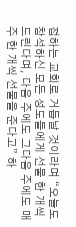접하는 교회로 거듭날 것이라며 “오늘도 참석하신 모든 성도들에게 선물 한 개씩 드린다며, 다음 주에도 그다음 주에도 매주 한 개씩 선물을 준다고” 하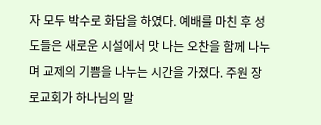자 모두 박수로 화답을 하였다. 예배를 마친 후 성도들은 새로운 시설에서 맛 나는 오찬을 함께 나누며 교제의 기쁨을 나누는 시간을 가졌다. 주원 장로교회가 하나님의 말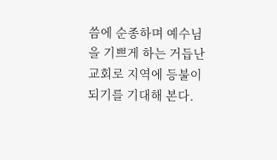씀에 순종하며 예수님을 기쁘게 하는 거듭난 교회로 지역에 등불이 되기를 기대해 본다.